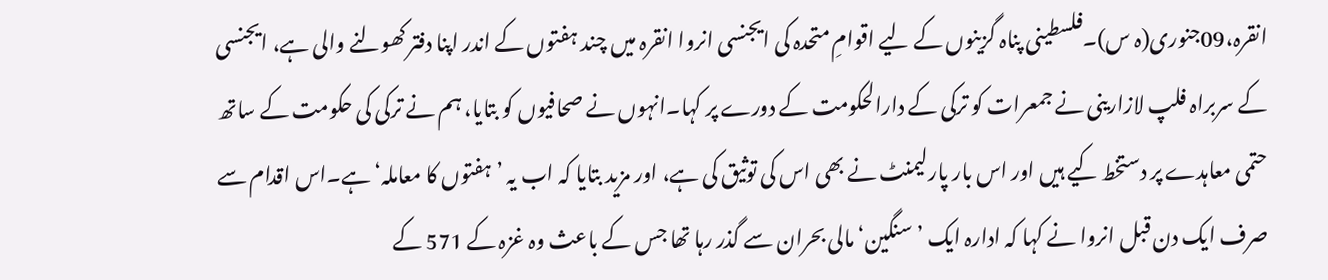انقرہ،09جنوری(ہ س)۔فلسطینی پناہ گزینوں کے لیے اقوامِ متحدہ کی ایجنسی انروا انقرہ میں چند ہفتوں کے اندر اپنا دفتر کھولنے والی ہے، ایجنسی کے سربراہ فلپ لازارینی نے جمعرات کو ترکی کے دارالحکومت کے دورے پر کہا۔انہوں نے صحافیوں کو بتایا، ہم نے ترکی کی حکومت کے ساتھ حتمی معاہدے پر دستخط کیے ہیں اور اس بار پارلیمنٹ نے بھی اس کی توثیق کی ہے، اور مزید بتایا کہ اب یہ ’ہفتوں کا معاملہ‘ ہے۔اس اقدام سے صرف ایک دن قبل انروا نے کہا کہ ادارہ ایک ’سنگین‘ مالی بحران سے گذر رہا تھا جس کے باعث وہ غزہ کے 571 کے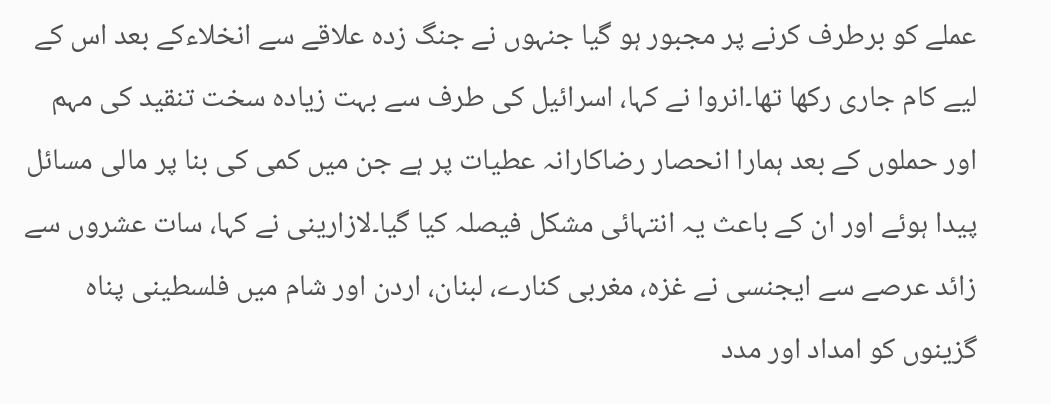عملے کو برطرف کرنے پر مجبور ہو گیا جنہوں نے جنگ زدہ علاقے سے انخلاءکے بعد اس کے لیے کام جاری رکھا تھا۔انروا نے کہا، اسرائیل کی طرف سے بہت زیادہ سخت تنقید کی مہم اور حملوں کے بعد ہمارا انحصار رضاکارانہ عطیات پر ہے جن میں کمی کی بنا پر مالی مسائل پیدا ہوئے اور ان کے باعث یہ انتہائی مشکل فیصلہ کیا گیا۔لازارینی نے کہا، سات عشروں سے زائد عرصے سے ایجنسی نے غزہ، مغربی کنارے، لبنان، اردن اور شام میں فلسطینی پناہ گزینوں کو امداد اور مدد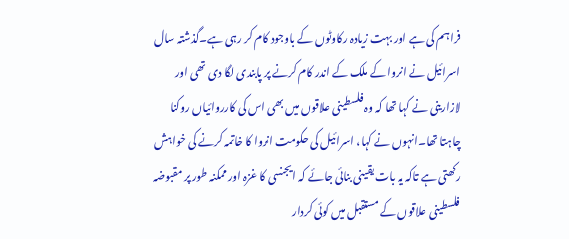فراہم کی ہے اور بہت زیادہ رکاوٹوں کے باوجود کام کر رہی ہے۔گذشتہ سال اسرائیل نے انروا کے ملک کے اندر کام کرنے پر پابندی لگا دی تھی اور لازارینی نے کہا تھا کہ وہ فلسطینی علاقوں میں بھی اس کی کارروائیاں روکنا چاہتا تھا۔انہوں نے کہا، اسرائیل کی حکومت انروا کا خاتمہ کرنے کی خواہش رکھتی ہے تاکہ یہ بات یقینی بنائی جائے کہ ایجنسی کا غزہ اور ممکنہ طور پر مقبوضہ فلسطینی علاقوں کے مستقبل میں کوئی کردار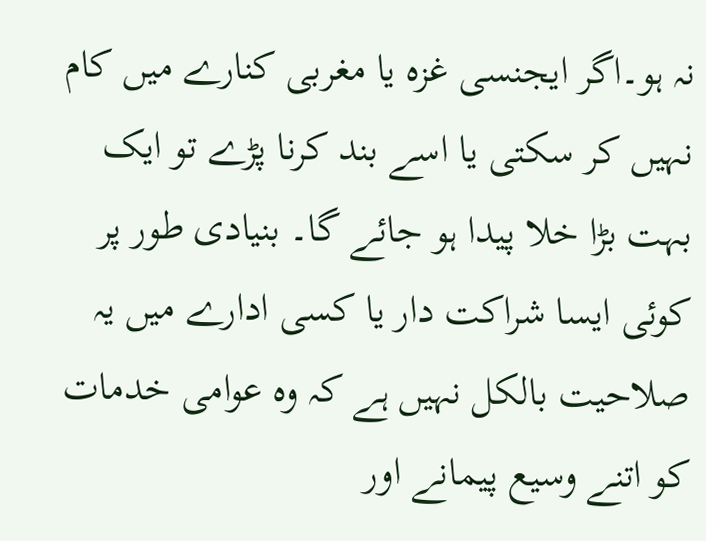نہ ہو۔اگر ایجنسی غزہ یا مغربی کنارے میں کام نہیں کر سکتی یا اسے بند کرنا پڑے تو ایک بہت بڑا خلا پیدا ہو جائے گا۔ بنیادی طور پر کوئی ایسا شراکت دار یا کسی ادارے میں یہ صلاحیت بالکل نہیں ہے کہ وہ عوامی خدمات کو اتنے وسیع پیمانے اور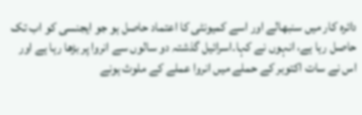دائرہ کار میں سنبھالے اور اسے کمیونٹی کا اعتماد حاصل ہو جو ایجنسی کو اب تک حاصل رہا ہے، انہوں نے کہا۔اسرائیل گذشتہ دو سالوں سے انروا پر بڑھا رہا ہے اور اس نے سات اکتوبر کے حملے میں انروا عملے کے ملوث ہونے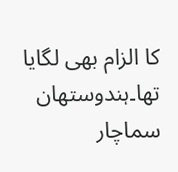کا الزام بھی لگایا تھا۔ہندوستھان سماچار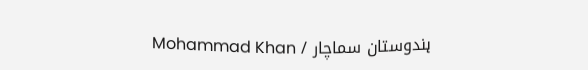ہندوستان سماچار / Mohammad Khan